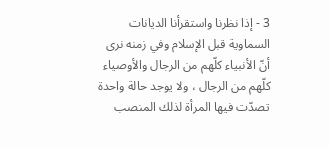3 - إذا نظرنا واستقرأنا الديانات السماوية قبل الإسلام وفي زمنه نرى أنّ الأنبياء كلّهم من الرجال والأوصياء كلّهم من الرجال ، ولا يوجد حالة واحدة تصدّت فيها المرأة لذلك المنصب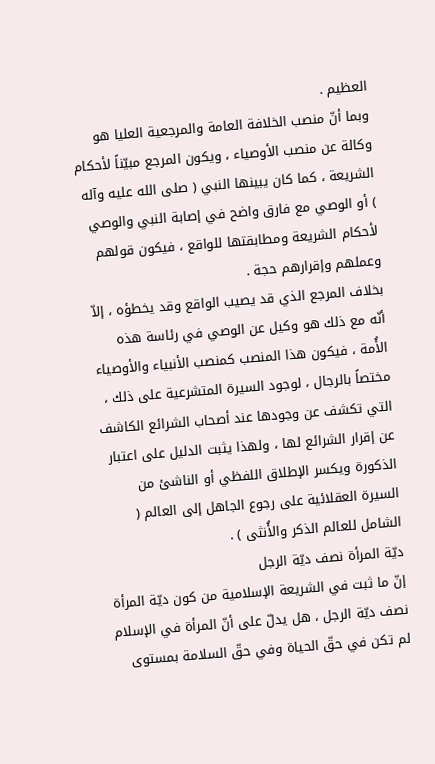العظيم .
وبما أنّ منصب الخلافة العامة والمرجعية العليا هو وكالة عن منصب الأوصياء ، ويكون المرجع مبيّناً لأحكام الشريعة ، كما كان يبينها النبي ( صلى الله عليه وآله ) أو الوصي مع فارق واضح في إصابة النبي والوصي لأحكام الشريعة ومطابقتها للواقع ، فيكون قولهم وعملهم وإقرارهم حجة .
بخلاف المرجع الذي قد يصيب الواقع وقد يخطؤه ، إلاّ أنّه مع ذلك هو وكيل عن الوصي في رئاسة هذه الأُمة ، فيكون هذا المنصب كمنصب الأنبياء والأوصياء مختصاً بالرجال ، لوجود السيرة المتشرعية على ذلك ، التي تكشف عن وجودها عند أصحاب الشرائع الكاشف عن إقرار الشرائع لها ، ولهذا يثبت الدليل على اعتبار الذكورة ويكسر الإطلاق اللفظي أو الناشئ من السيرة العقلائية على رجوع الجاهل إلى العالم ( الشامل للعالم الذكر والأُنثى ) .
ديّة المرأة نصف ديّة الرجل
إنّ ما ثبت في الشريعة الإسلامية من كون ديّة المرأة نصف ديّة الرجل ، هل يدلّ على أنّ المرأة في الإسلام لم تكن في حقّ الحياة وفي حقّ السلامة بمستوى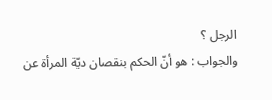الرجل ؟
والجواب : هو أنّ الحكم بنقصان ديّة المرأة عن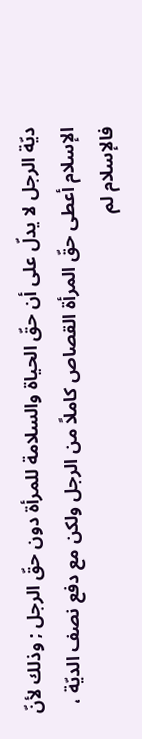ديّة الرجل لا يدلّ على أن حقّ الحياة والسلامة للمرأة دون حقّ الرجل ; وذلك لأنّ الإسلام أعطى حقّ المرأة القصاص كاملاً من الرجل ولكن مع دفع نصف الديّة ، فالإسلام لم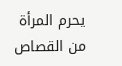يحرم المرأة من القصاص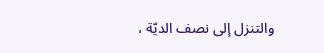والتنزل إلى نصف الديّة ،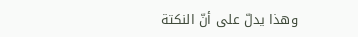وهذا يدلّ على أنّ النكتة